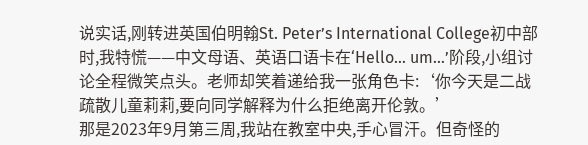说实话,刚转进英国伯明翰St. Peter’s International College初中部时,我特慌——中文母语、英语口语卡在‘Hello… um…’阶段,小组讨论全程微笑点头。老师却笑着递给我一张角色卡:‘你今天是二战疏散儿童莉莉,要向同学解释为什么拒绝离开伦敦。’
那是2023年9月第三周,我站在教室中央,手心冒汗。但奇怪的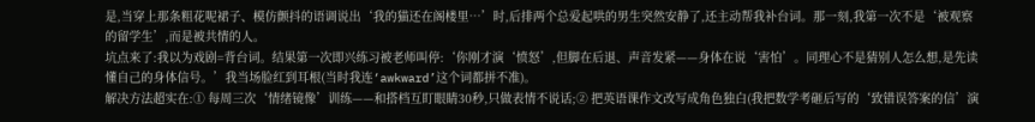是,当穿上那条粗花呢裙子、模仿颤抖的语调说出‘我的猫还在阁楼里…’时,后排两个总爱起哄的男生突然安静了,还主动帮我补台词。那一刻,我第一次不是‘被观察的留学生’,而是被共情的人。
坑点来了:我以为戏剧=背台词。结果第一次即兴练习被老师叫停:‘你刚才演‘愤怒’,但脚在后退、声音发紧——身体在说‘害怕’。同理心不是猜别人怎么想,是先读懂自己的身体信号。’我当场脸红到耳根(当时我连‘awkward’这个词都拼不准)。
解决方法超实在:① 每周三次‘情绪镜像’训练——和搭档互盯眼睛30秒,只做表情不说话;② 把英语课作文改写成角色独白(我把数学考砸后写的‘致错误答案的信’演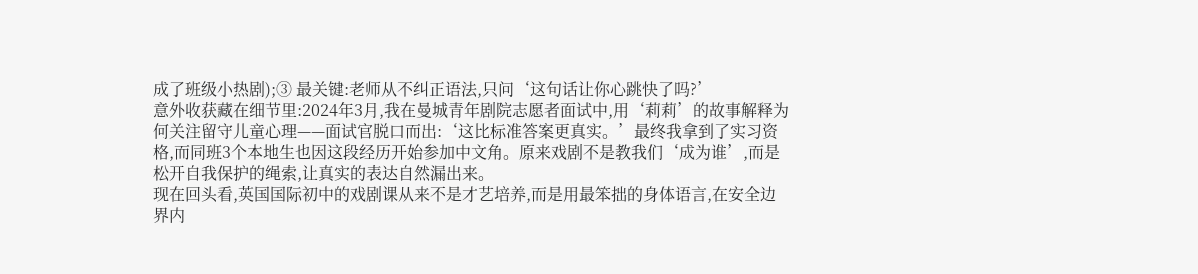成了班级小热剧);③ 最关键:老师从不纠正语法,只问‘这句话让你心跳快了吗?’
意外收获藏在细节里:2024年3月,我在曼城青年剧院志愿者面试中,用‘莉莉’的故事解释为何关注留守儿童心理——面试官脱口而出:‘这比标准答案更真实。’最终我拿到了实习资格,而同班3个本地生也因这段经历开始参加中文角。原来戏剧不是教我们‘成为谁’,而是松开自我保护的绳索,让真实的表达自然漏出来。
现在回头看,英国国际初中的戏剧课从来不是才艺培养,而是用最笨拙的身体语言,在安全边界内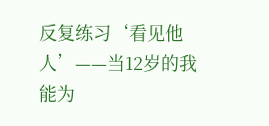反复练习‘看见他人’——当12岁的我能为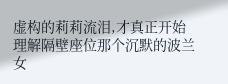虚构的莉莉流泪,才真正开始理解隔壁座位那个沉默的波兰女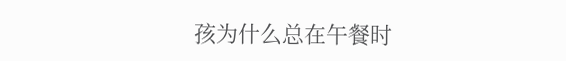孩为什么总在午餐时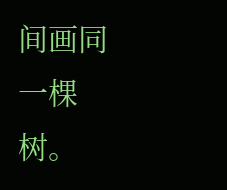间画同一棵树。